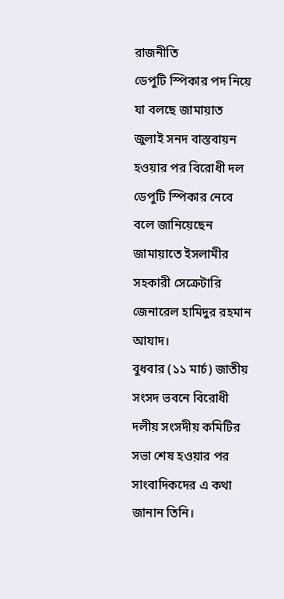রাজনীতি
ডেপুটি স্পিকার পদ নিয়ে যা বলছে জামায়াত
জুলাই সনদ বাস্তবায়ন হওয়ার পর বিরোধী দল ডেপুটি স্পিকার নেবে বলে জানিয়েছেন জামায়াতে ইসলামীর সহকারী সেক্রেটারি জেনারেল হামিদুর রহমান আযাদ।
বুধবার (১১ মার্চ) জাতীয় সংসদ ভবনে বিরোধী দলীয় সংসদীয় কমিটির সভা শেষ হওয়ার পর সাংবাদিকদের এ কথা জানান তিনি।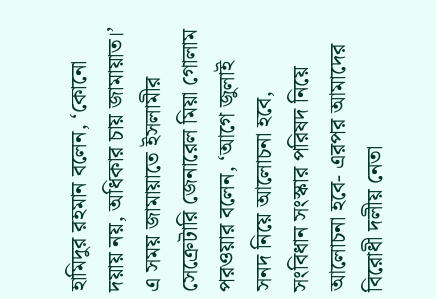হামিদুর রহমান বলেন, ‘কোনো দয়ায় নয়, অধিকার চায় জামায়াত।’
এ সময় জামায়াতে ইসলামীর সেক্রেটারি জেনারেল মিয়া গোলাম পরওয়ার বলেন, ‘আগে জুলাই সনদ নিয়ে আলোচনা হবে, সংবিধান সংস্কার পরিষদ নিয়ে আলোচনা হবে- এরপর আমাদের বিরোধী দলীয় নেতা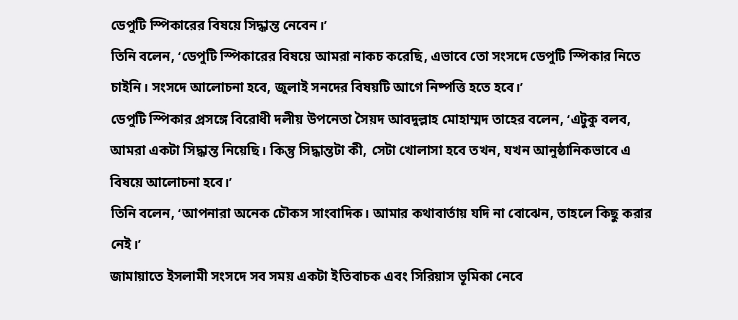ডেপুটি স্পিকারের বিষয়ে সিদ্ধান্ত নেবেন।’
তিনি বলেন, ‘ডেপুটি স্পিকারের বিষয়ে আমরা নাকচ করেছি, এভাবে তো সংসদে ডেপুটি স্পিকার নিতে চাইনি। সংসদে আলোচনা হবে, জুলাই সনদের বিষয়টি আগে নিষ্পত্তি হতে হবে।’
ডেপুটি স্পিকার প্রসঙ্গে বিরোধী দলীয় উপনেতা সৈয়দ আবদুল্লাহ মোহাম্মদ তাহের বলেন, ‘এটুকু বলব, আমরা একটা সিদ্ধান্ত নিয়েছি। কিন্তু সিদ্ধান্তটা কী, সেটা খোলাসা হবে তখন, যখন আনুষ্ঠানিকভাবে এ বিষয়ে আলোচনা হবে।’
তিনি বলেন, ‘আপনারা অনেক চৌকস সাংবাদিক। আমার কথাবার্তায় যদি না বোঝেন, তাহলে কিছু করার নেই।’
জামায়াতে ইসলামী সংসদে সব সময় একটা ইতিবাচক এবং সিরিয়াস ভূমিকা নেবে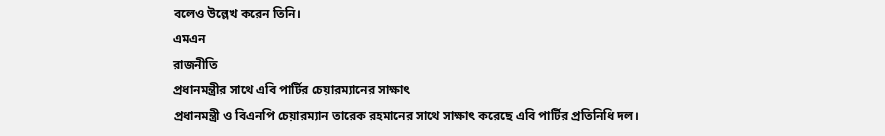বলেও উল্লেখ করেন তিনি।
এমএন
রাজনীতি
প্রধানমন্ত্রীর সাথে এবি পার্টির চেয়ারম্যানের সাক্ষাৎ
প্রধানমন্ত্রী ও বিএনপি চেয়ারম্যান তারেক রহমানের সাথে সাক্ষাৎ করেছে এবি পার্টির প্রতিনিধি দল।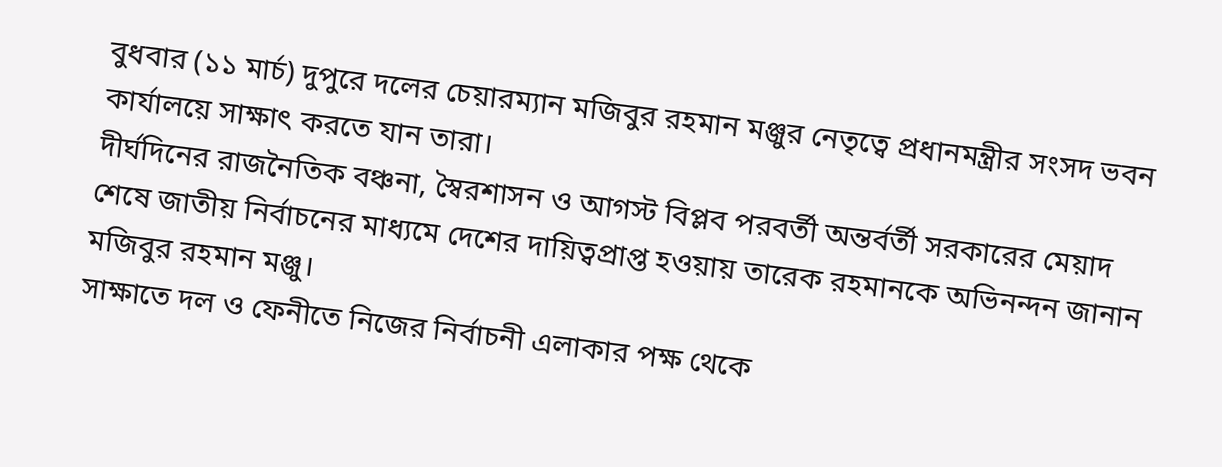বুধবার (১১ মার্চ) দুপুরে দলের চেয়ারম্যান মজিবুর রহমান মঞ্জুর নেতৃত্বে প্রধানমন্ত্রীর সংসদ ভবন কার্যালয়ে সাক্ষাৎ করতে যান তারা।
দীর্ঘদিনের রাজনৈতিক বঞ্চনা, স্বৈরশাসন ও আগস্ট বিপ্লব পরবর্তী অন্তর্বর্তী সরকারের মেয়াদ শেষে জাতীয় নির্বাচনের মাধ্যমে দেশের দায়িত্বপ্রাপ্ত হওয়ায় তারেক রহমানকে অভিনন্দন জানান মজিবুর রহমান মঞ্জু।
সাক্ষাতে দল ও ফেনীতে নিজের নির্বাচনী এলাকার পক্ষ থেকে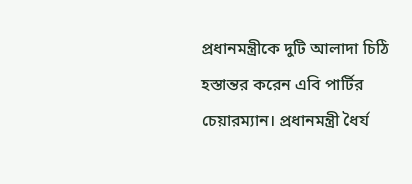প্রধানমন্ত্রীকে দুটি আলাদা চিঠি হস্তান্তর করেন এবি পার্টির চেয়ারম্যান। প্রধানমন্ত্রী ধৈর্য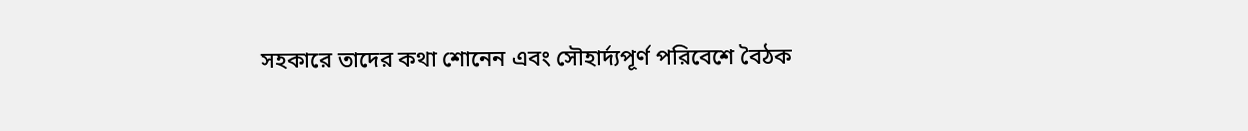সহকারে তাদের কথা শোনেন এবং সৌহার্দ্যপূর্ণ পরিবেশে বৈঠক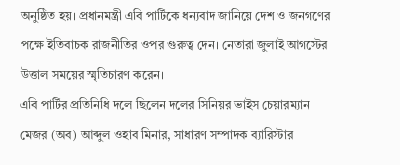অনুষ্ঠিত হয়। প্রধানমন্ত্রী এবি পার্টিকে ধন্যবাদ জানিয়ে দেশ ও জনগণের পক্ষে ইতিবাচক রাজনীতির ওপর গুরুত্ব দেন। নেতারা জুলাই আগস্টের উত্তাল সময়ের স্মৃতিচারণ করেন।
এবি পার্টির প্রতিনিধি দলে ছিলেন দলের সিনিয়র ভাইস চেয়ারম্যান মেজর (অব) আব্দুল ওহাব মিনার, সাধারণ সম্পাদক ব্যারিস্টার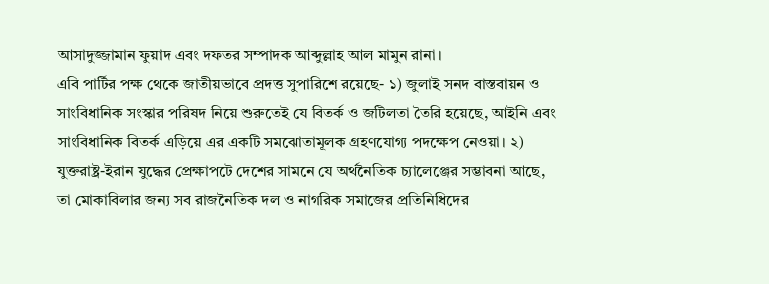আসাদুজ্জামান ফুয়াদ এবং দফতর সম্পাদক আব্দুল্লাহ আল মামুন রানা।
এবি পার্টির পক্ষ থেকে জাতীয়ভাবে প্রদত্ত সুপারিশে রয়েছে- ১) জুলাই সনদ বাস্তবায়ন ও সাংবিধানিক সংস্কার পরিষদ নিয়ে শুরুতেই যে বিতর্ক ও জটিলতা তৈরি হয়েছে, আইনি এবং সাংবিধানিক বিতর্ক এড়িয়ে এর একটি সমঝোতামূলক গ্রহণযোগ্য পদক্ষেপ নেওয়া। ২) যুক্তরাষ্ট্র-ইরান যুদ্ধের প্রেক্ষাপটে দেশের সামনে যে অর্থনৈতিক চ্যালেঞ্জের সম্ভাবনা আছে, তা মোকাবিলার জন্য সব রাজনৈতিক দল ও নাগরিক সমাজের প্রতিনিধিদের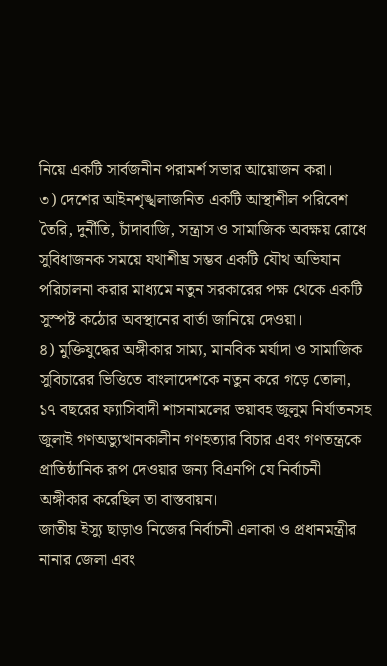নিয়ে একটি সার্বজনীন পরামর্শ সভার আয়োজন করা।
৩) দেশের আইনশৃঙ্খলাজনিত একটি আস্থাশীল পরিবেশ তৈরি, দুর্নীতি, চাঁদাবাজি, সন্ত্রাস ও সামাজিক অবক্ষয় রোধে সুবিধাজনক সময়ে যথাশীঘ্র সম্ভব একটি যৌথ অভিযান পরিচালনা করার মাধ্যমে নতুন সরকারের পক্ষ থেকে একটি সুস্পষ্ট কঠোর অবস্থানের বার্তা জানিয়ে দেওয়া।
৪) মুক্তিযুদ্ধের অঙ্গীকার সাম্য, মানবিক মর্যাদা ও সামাজিক সুবিচারের ভিত্তিতে বাংলাদেশকে নতুন করে গড়ে তোলা, ১৭ বছরের ফ্যাসিবাদী শাসনামলের ভয়াবহ জুলুম নির্যাতনসহ জুলাই গণঅভ্যুত্থানকালীন গণহত্যার বিচার এবং গণতন্ত্রকে প্রাতিষ্ঠানিক রূপ দেওয়ার জন্য বিএনপি যে নির্বাচনী অঙ্গীকার করেছিল তা বাস্তবায়ন।
জাতীয় ইস্যু ছাড়াও নিজের নির্বাচনী এলাকা ও প্রধানমন্ত্রীর নানার জেলা এবং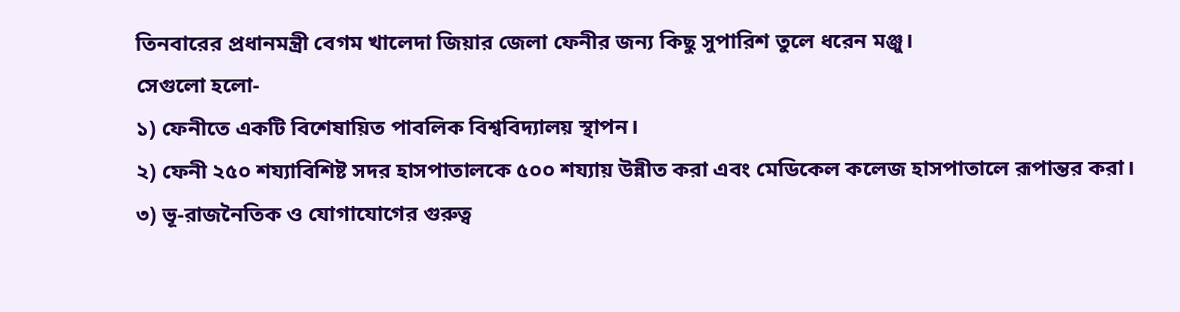তিনবারের প্রধানমন্ত্রী বেগম খালেদা জিয়ার জেলা ফেনীর জন্য কিছু সুপারিশ তুলে ধরেন মঞ্জু।
সেগুলো হলো-
১) ফেনীতে একটি বিশেষায়িত পাবলিক বিশ্ববিদ্যালয় স্থাপন।
২) ফেনী ২৫০ শয্যাবিশিষ্ট সদর হাসপাতালকে ৫০০ শয্যায় উন্নীত করা এবং মেডিকেল কলেজ হাসপাতালে রূপান্তর করা।
৩) ভূ-রাজনৈতিক ও যোগাযোগের গুরুত্ব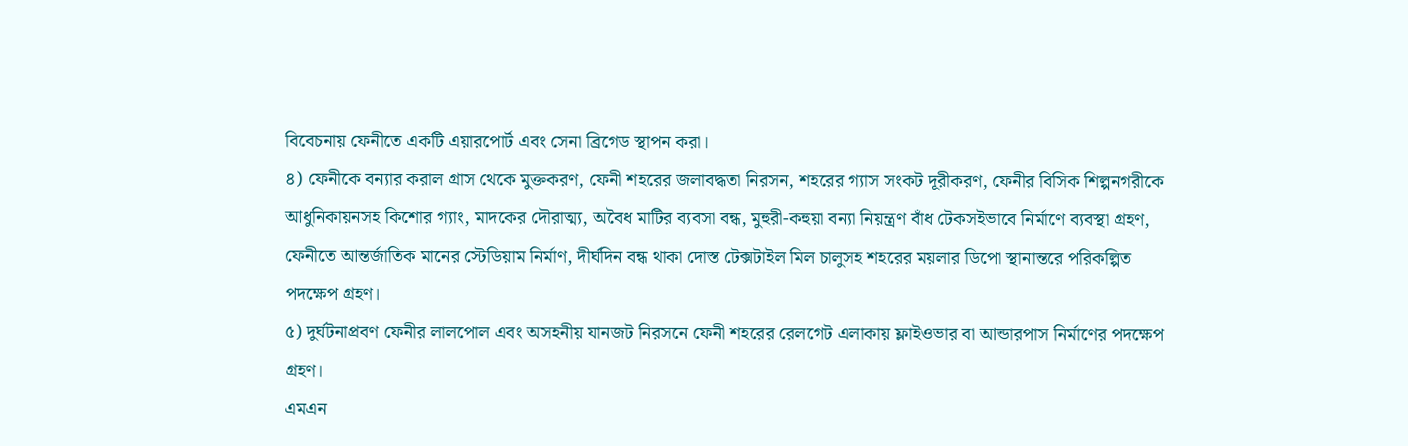বিবেচনায় ফেনীতে একটি এয়ারপোর্ট এবং সেনা ব্রিগেড স্থাপন করা।
৪) ফেনীকে বন্যার করাল গ্রাস থেকে মুক্তকরণ, ফেনী শহরের জলাবদ্ধতা নিরসন, শহরের গ্যাস সংকট দূরীকরণ, ফেনীর বিসিক শিল্পনগরীকে আধুনিকায়নসহ কিশোর গ্যাং, মাদকের দৌরাত্ম্য, অবৈধ মাটির ব্যবসা বন্ধ, মুহুরী-কহুয়া বন্যা নিয়ন্ত্রণ বাঁধ টেকসইভাবে নির্মাণে ব্যবস্থা গ্রহণ, ফেনীতে আন্তর্জাতিক মানের স্টেডিয়াম নির্মাণ, দীর্ঘদিন বন্ধ থাকা দোস্ত টেক্সটাইল মিল চালুসহ শহরের ময়লার ডিপো স্থানান্তরে পরিকল্পিত পদক্ষেপ গ্রহণ।
৫) দুর্ঘটনাপ্রবণ ফেনীর লালপোল এবং অসহনীয় যানজট নিরসনে ফেনী শহরের রেলগেট এলাকায় ফ্লাইওভার বা আন্ডারপাস নির্মাণের পদক্ষেপ গ্রহণ।
এমএন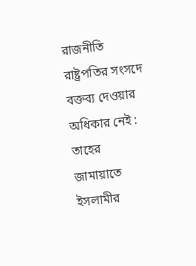রাজনীতি
রাষ্ট্রপতির সংসদে বক্তব্য দেওয়ার অধিকার নেই : তাহের
জামায়াতে ইসলামীর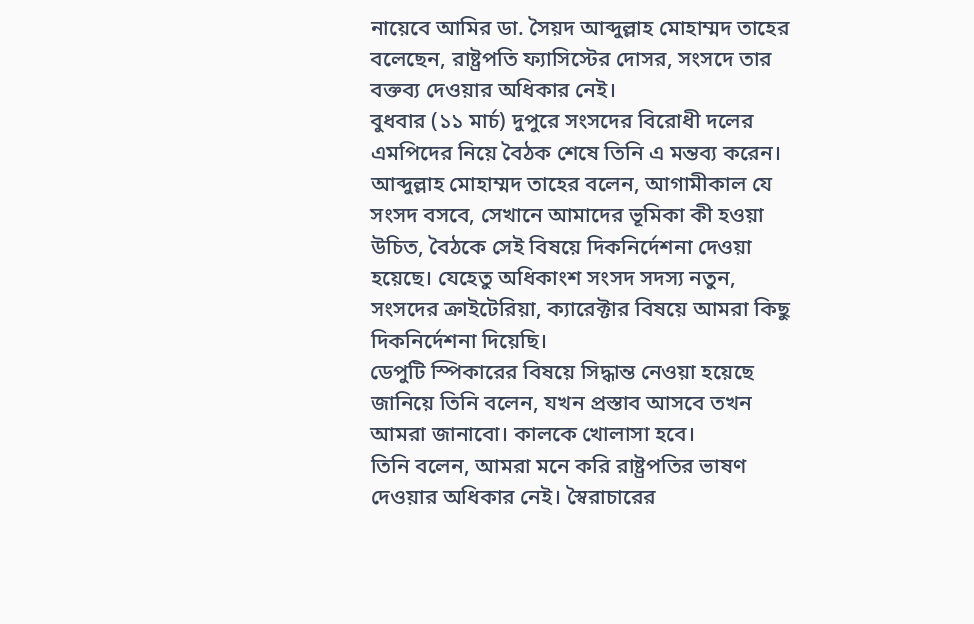নায়েবে আমির ডা. সৈয়দ আব্দুল্লাহ মোহাম্মদ তাহের বলেছেন, রাষ্ট্রপতি ফ্যাসিস্টের দোসর, সংসদে তার বক্তব্য দেওয়ার অধিকার নেই।
বুধবার (১১ মার্চ) দুপুরে সংসদের বিরোধী দলের এমপিদের নিয়ে বৈঠক শেষে তিনি এ মন্তব্য করেন।
আব্দুল্লাহ মোহাম্মদ তাহের বলেন, আগামীকাল যে সংসদ বসবে, সেখানে আমাদের ভূমিকা কী হওয়া উচিত, বৈঠকে সেই বিষয়ে দিকনির্দেশনা দেওয়া হয়েছে। যেহেতু অধিকাংশ সংসদ সদস্য নতুন, সংসদের ক্রাইটেরিয়া, ক্যারেক্টার বিষয়ে আমরা কিছু দিকনির্দেশনা দিয়েছি।
ডেপুটি স্পিকারের বিষয়ে সিদ্ধান্ত নেওয়া হয়েছে জানিয়ে তিনি বলেন, যখন প্রস্তাব আসবে তখন আমরা জানাবো। কালকে খোলাসা হবে।
তিনি বলেন, আমরা মনে করি রাষ্ট্রপতির ভাষণ দেওয়ার অধিকার নেই। স্বৈরাচারের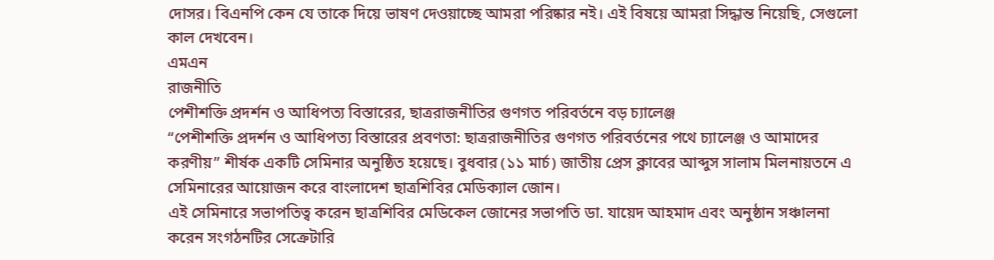দোসর। বিএনপি কেন যে তাকে দিয়ে ভাষণ দেওয়াচ্ছে আমরা পরিষ্কার নই। এই বিষয়ে আমরা সিদ্ধান্ত নিয়েছি, সেগুলো কাল দেখবেন।
এমএন
রাজনীতি
পেশীশক্তি প্রদর্শন ও আধিপত্য বিস্তারের, ছাত্ররাজনীতির গুণগত পরিবর্তনে বড় চ্যালেঞ্জ
“পেশীশক্তি প্রদর্শন ও আধিপত্য বিস্তারের প্রবণতা: ছাত্ররাজনীতির গুণগত পরিবর্তনের পথে চ্যালেঞ্জ ও আমাদের করণীয়” শীর্ষক একটি সেমিনার অনুষ্ঠিত হয়েছে। বুধবার (১১ মার্চ) জাতীয় প্রেস ক্লাবের আব্দুস সালাম মিলনায়তনে এ সেমিনারের আয়োজন করে বাংলাদেশ ছাত্রশিবির মেডিক্যাল জোন।
এই সেমিনারে সভাপতিত্ব করেন ছাত্রশিবির মেডিকেল জোনের সভাপতি ডা. যায়েদ আহমাদ এবং অনুষ্ঠান সঞ্চালনা করেন সংগঠনটির সেক্রেটারি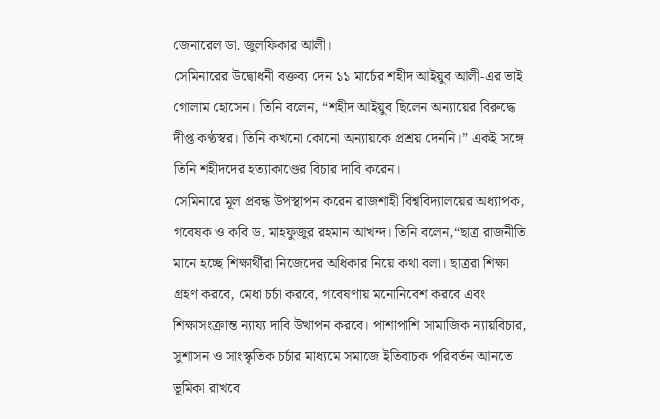জেনারেল ডা. জুলফিকার আলী।
সেমিনারের উদ্বোধনী বক্তব্য দেন ১১ মার্চের শহীদ আইয়ুব আলী-এর ভাই গোলাম হোসেন। তিনি বলেন, “শহীদ আইয়ুব ছিলেন অন্যায়ের বিরুদ্ধে দীপ্ত কণ্ঠস্বর। তিনি কখনো কোনো অন্যায়কে প্রশ্রয় দেননি।” একই সঙ্গে তিনি শহীদদের হত্যাকাণ্ডের বিচার দাবি করেন।
সেমিনারে মূল প্রবন্ধ উপস্থাপন করেন রাজশাহী বিশ্ববিদ্যালয়ের অধ্যাপক, গবেষক ও কবি ড. মাহফুজুর রহমান আখন্দ। তিনি বলেন,“ছাত্র রাজনীতি মানে হচ্ছে শিক্ষার্থীরা নিজেদের অধিকার নিয়ে কথা বলা। ছাত্ররা শিক্ষা গ্রহণ করবে, মেধা চর্চা করবে, গবেষণায় মনোনিবেশ করবে এবং শিক্ষাসংক্রান্ত ন্যায্য দাবি উত্থাপন করবে। পাশাপাশি সামাজিক ন্যায়বিচার, সুশাসন ও সাংস্কৃতিক চর্চার মাধ্যমে সমাজে ইতিবাচক পরিবর্তন আনতে ভূমিকা রাখবে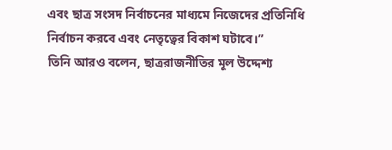এবং ছাত্র সংসদ নির্বাচনের মাধ্যমে নিজেদের প্রতিনিধি নির্বাচন করবে এবং নেতৃত্বের বিকাশ ঘটাবে।”
তিনি আরও বলেন, ছাত্ররাজনীতির মূল উদ্দেশ্য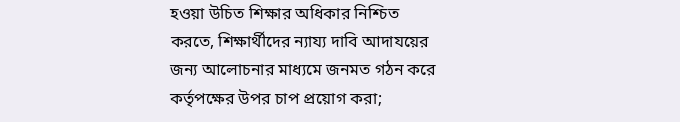হওয়া উচিত শিক্ষার অধিকার নিশ্চিত করতে, শিক্ষার্থীদের ন্যায্য দাবি আদাযয়ের জন্য আলোচনার মাধ্যমে জনমত গঠন করে কর্তৃপক্ষের উপর চাপ প্রয়োগ করা;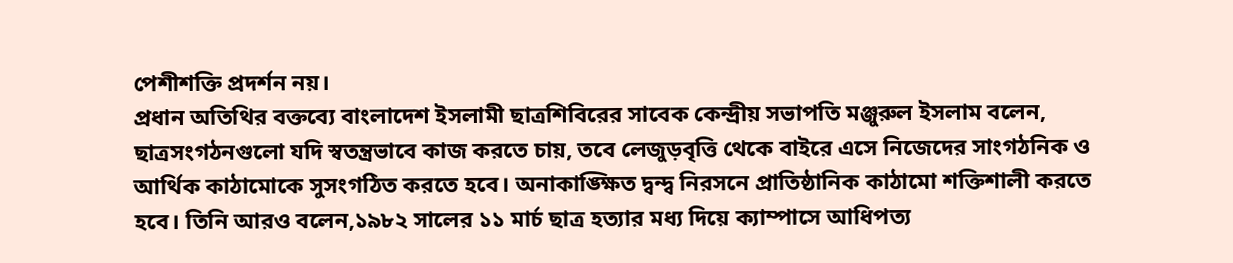পেশীশক্তি প্রদর্শন নয়।
প্রধান অতিথির বক্তব্যে বাংলাদেশ ইসলামী ছাত্রশিবিরের সাবেক কেন্দ্রীয় সভাপতি মঞ্জুরুল ইসলাম বলেন, ছাত্রসংগঠনগুলো যদি স্বতন্ত্রভাবে কাজ করতে চায়, তবে লেজুড়বৃত্তি থেকে বাইরে এসে নিজেদের সাংগঠনিক ও আর্থিক কাঠামোকে সুসংগঠিত করতে হবে। অনাকাঙ্ক্ষিত দ্বন্দ্ব নিরসনে প্রাতিষ্ঠানিক কাঠামো শক্তিশালী করতে হবে। তিনি আরও বলেন,১৯৮২ সালের ১১ মার্চ ছাত্র হত্যার মধ্য দিয়ে ক্যাম্পাসে আধিপত্য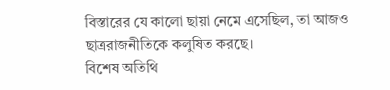বিস্তারের যে কালো ছায়া নেমে এসেছিল, তা আজও ছাত্ররাজনীতিকে কলুষিত করছে।
বিশেষ অতিথি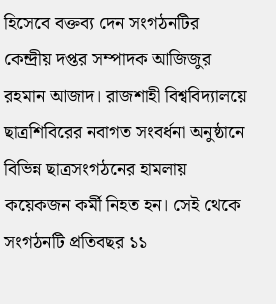হিসেবে বক্তব্য দেন সংগঠনটির কেন্দ্রীয় দপ্তর সম্পাদক আজিজুর রহমান আজাদ। রাজশাহী বিশ্ববিদ্যালয়ে ছাত্রশিবিরের নবাগত সংবর্ধনা অনুষ্ঠানে বিভিন্ন ছাত্রসংগঠনের হামলায় কয়েকজন কর্মী নিহত হন। সেই থেকে সংগঠনটি প্রতিবছর ১১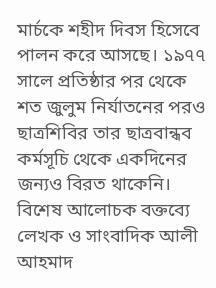মার্চকে শহীদ দিবস হিসেবে পালন করে আসছে। ১৯৭৭ সালে প্রতিষ্ঠার পর থেকে শত জুলুম নির্যাতনের পরও ছাত্রশিবির তার ছাত্রবান্ধব কর্মসূচি থেকে একদিনের জন্যও বিরত থাকেনি।
বিশেষ আলোচক বক্তব্যে লেখক ও সাংবাদিক আলী আহমাদ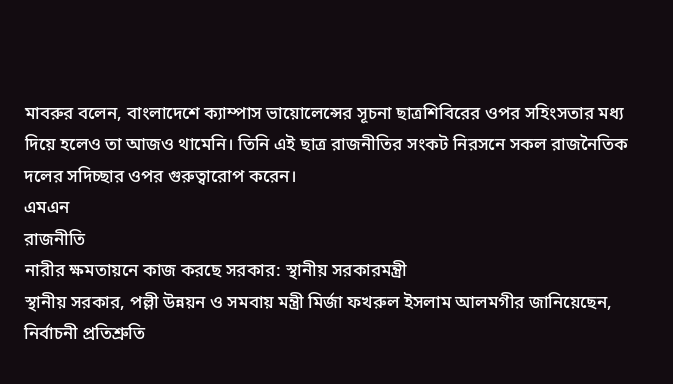মাবরুর বলেন, বাংলাদেশে ক্যাম্পাস ভায়োলেন্সের সূচনা ছাত্রশিবিরের ওপর সহিংসতার মধ্য দিয়ে হলেও তা আজও থামেনি। তিনি এই ছাত্র রাজনীতির সংকট নিরসনে সকল রাজনৈতিক দলের সদিচ্ছার ওপর গুরুত্বারোপ করেন।
এমএন
রাজনীতি
নারীর ক্ষমতায়নে কাজ করছে সরকার: স্থানীয় সরকারমন্ত্রী
স্থানীয় সরকার, পল্লী উন্নয়ন ও সমবায় মন্ত্রী মির্জা ফখরুল ইসলাম আলমগীর জানিয়েছেন, নির্বাচনী প্রতিশ্রুতি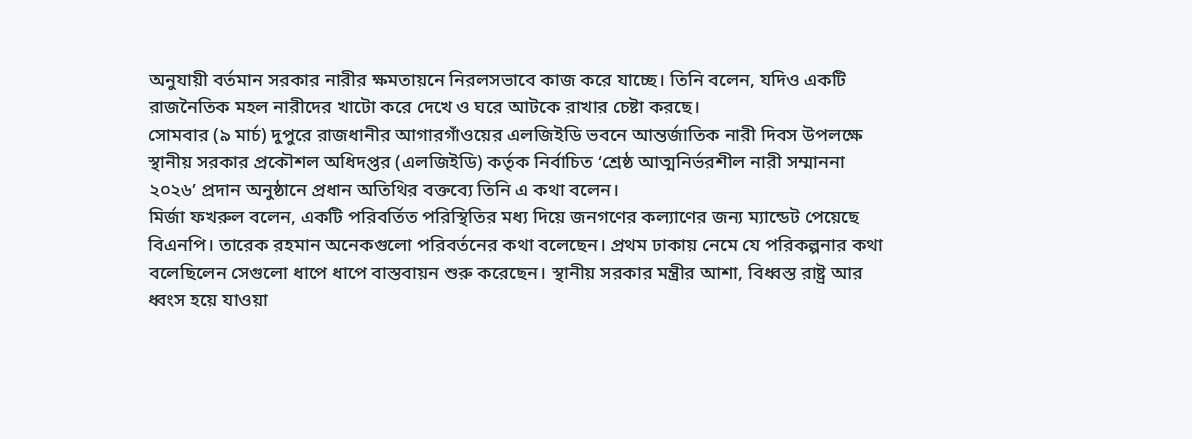অনুযায়ী বর্তমান সরকার নারীর ক্ষমতায়নে নিরলসভাবে কাজ করে যাচ্ছে। তিনি বলেন, যদিও একটি রাজনৈতিক মহল নারীদের খাটো করে দেখে ও ঘরে আটকে রাখার চেষ্টা করছে।
সোমবার (৯ মার্চ) দুপুরে রাজধানীর আগারগাঁওয়ের এলজিইডি ভবনে আন্তর্জাতিক নারী দিবস উপলক্ষে স্থানীয় সরকার প্রকৌশল অধিদপ্তর (এলজিইডি) কর্তৃক নির্বাচিত ‘শ্রেষ্ঠ আত্মনির্ভরশীল নারী সম্মাননা ২০২৬’ প্রদান অনুষ্ঠানে প্রধান অতিথির বক্তব্যে তিনি এ কথা বলেন।
মির্জা ফখরুল বলেন, একটি পরিবর্তিত পরিস্থিতির মধ্য দিয়ে জনগণের কল্যাণের জন্য ম্যান্ডেট পেয়েছে বিএনপি। তারেক রহমান অনেকগুলো পরিবর্তনের কথা বলেছেন। প্রথম ঢাকায় নেমে যে পরিকল্পনার কথা বলেছিলেন সেগুলো ধাপে ধাপে বাস্তবায়ন শুরু করেছেন। স্থানীয় সরকার মন্ত্রীর আশা, বিধ্বস্ত রাষ্ট্র আর ধ্বংস হয়ে যাওয়া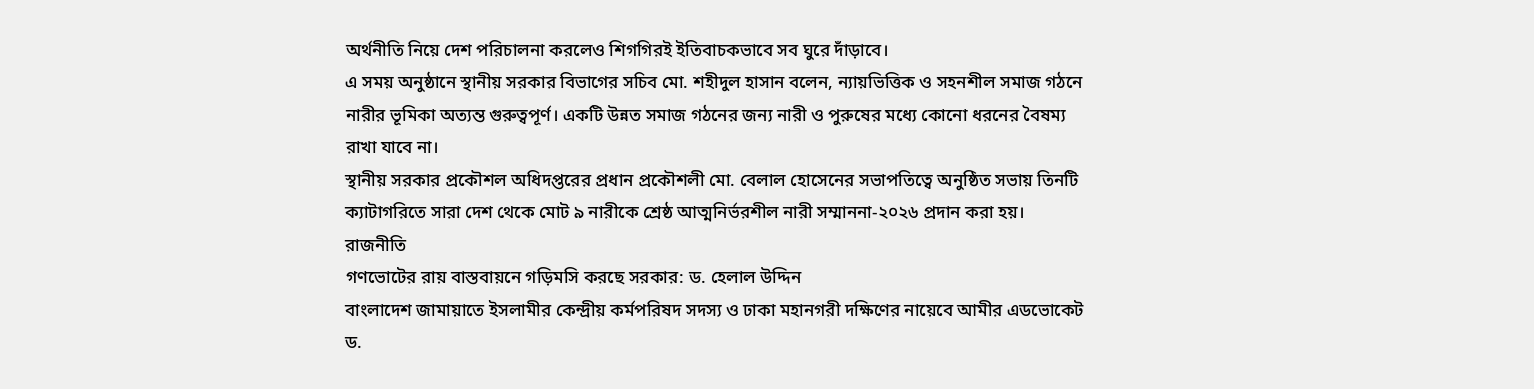অর্থনীতি নিয়ে দেশ পরিচালনা করলেও শিগগিরই ইতিবাচকভাবে সব ঘুরে দাঁড়াবে।
এ সময় অনুষ্ঠানে স্থানীয় সরকার বিভাগের সচিব মো. শহীদুল হাসান বলেন, ন্যায়ভিত্তিক ও সহনশীল সমাজ গঠনে নারীর ভূমিকা অত্যন্ত গুরুত্বপূর্ণ। একটি উন্নত সমাজ গঠনের জন্য নারী ও পুরুষের মধ্যে কোনো ধরনের বৈষম্য রাখা যাবে না।
স্থানীয় সরকার প্রকৌশল অধিদপ্তরের প্রধান প্রকৌশলী মো. বেলাল হোসেনের সভাপতিত্বে অনুষ্ঠিত সভায় তিনটি ক্যাটাগরিতে সারা দেশ থেকে মোট ৯ নারীকে শ্রেষ্ঠ আত্মনির্ভরশীল নারী সম্মাননা-২০২৬ প্রদান করা হয়।
রাজনীতি
গণভোটের রায় বাস্তবায়নে গড়িমসি করছে সরকার: ড. হেলাল উদ্দিন
বাংলাদেশ জামায়াতে ইসলামীর কেন্দ্রীয় কর্মপরিষদ সদস্য ও ঢাকা মহানগরী দক্ষিণের নায়েবে আমীর এডভোকেট ড.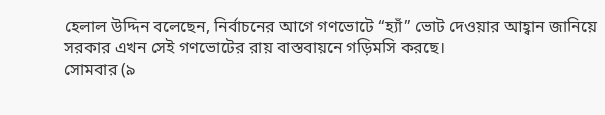হেলাল উদ্দিন বলেছেন, নির্বাচনের আগে গণভোটে “হ্যাঁ” ভোট দেওয়ার আহ্বান জানিয়ে সরকার এখন সেই গণভোটের রায় বাস্তবায়নে গড়িমসি করছে।
সোমবার (৯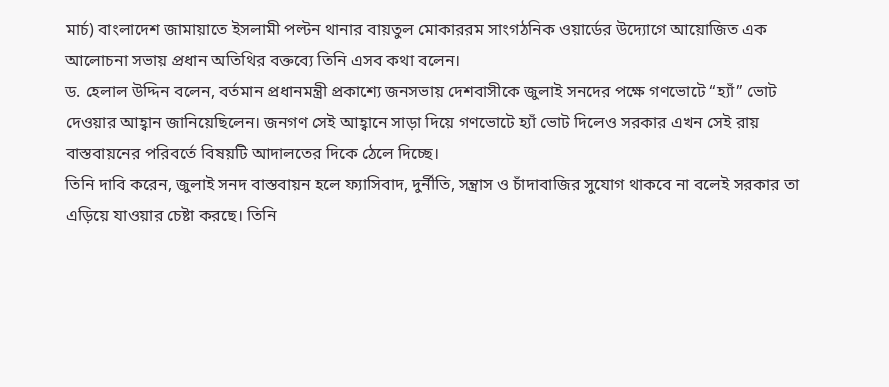মার্চ) বাংলাদেশ জামায়াতে ইসলামী পল্টন থানার বায়তুল মোকাররম সাংগঠনিক ওয়ার্ডের উদ্যোগে আয়োজিত এক আলোচনা সভায় প্রধান অতিথির বক্তব্যে তিনি এসব কথা বলেন।
ড. হেলাল উদ্দিন বলেন, বর্তমান প্রধানমন্ত্রী প্রকাশ্যে জনসভায় দেশবাসীকে জুলাই সনদের পক্ষে গণভোটে “হ্যাঁ” ভোট দেওয়ার আহ্বান জানিয়েছিলেন। জনগণ সেই আহ্বানে সাড়া দিয়ে গণভোটে হ্যাঁ ভোট দিলেও সরকার এখন সেই রায় বাস্তবায়নের পরিবর্তে বিষয়টি আদালতের দিকে ঠেলে দিচ্ছে।
তিনি দাবি করেন, জুলাই সনদ বাস্তবায়ন হলে ফ্যাসিবাদ, দুর্নীতি, সন্ত্রাস ও চাঁদাবাজির সুযোগ থাকবে না বলেই সরকার তা এড়িয়ে যাওয়ার চেষ্টা করছে। তিনি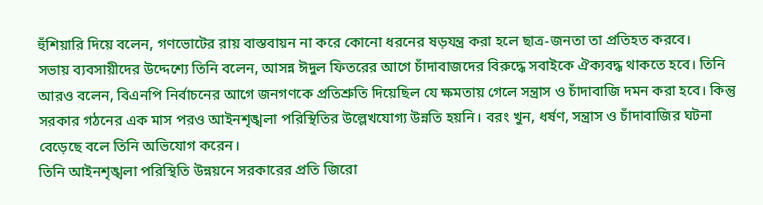হুঁশিয়ারি দিয়ে বলেন, গণভোটের রায় বাস্তবায়ন না করে কোনো ধরনের ষড়যন্ত্র করা হলে ছাত্র-জনতা তা প্রতিহত করবে।
সভায় ব্যবসায়ীদের উদ্দেশ্যে তিনি বলেন, আসন্ন ঈদুল ফিতরের আগে চাঁদাবাজদের বিরুদ্ধে সবাইকে ঐক্যবদ্ধ থাকতে হবে। তিনি আরও বলেন, বিএনপি নির্বাচনের আগে জনগণকে প্রতিশ্রুতি দিয়েছিল যে ক্ষমতায় গেলে সন্ত্রাস ও চাঁদাবাজি দমন করা হবে। কিন্তু সরকার গঠনের এক মাস পরও আইনশৃঙ্খলা পরিস্থিতির উল্লেখযোগ্য উন্নতি হয়নি। বরং খুন, ধর্ষণ, সন্ত্রাস ও চাঁদাবাজির ঘটনা বেড়েছে বলে তিনি অভিযোগ করেন।
তিনি আইনশৃঙ্খলা পরিস্থিতি উন্নয়নে সরকারের প্রতি জিরো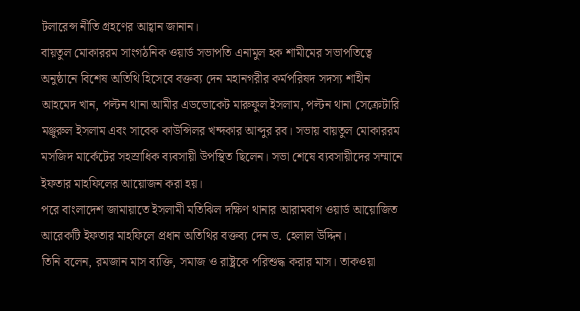টলারেন্স নীতি গ্রহণের আহ্বান জানান।
বায়তুল মোকাররম সাংগঠনিক ওয়ার্ড সভাপতি এনামুল হক শামীমের সভাপতিত্বে অনুষ্ঠানে বিশেষ অতিথি হিসেবে বক্তব্য দেন মহানগরীর কর্মপরিষদ সদস্য শাহীন আহমেদ খান, পল্টন থানা আমীর এডভোকেট মারুফুল ইসলাম, পল্টন থানা সেক্রেটারি মঞ্জুরুল ইসলাম এবং সাবেক কাউন্সিলর খন্দকার আব্দুর রব। সভায় বায়তুল মোকাররম মসজিদ মার্কেটের সহস্রাধিক ব্যবসায়ী উপস্থিত ছিলেন। সভা শেষে ব্যবসায়ীদের সম্মানে ইফতার মাহফিলের আয়োজন করা হয়।
পরে বাংলাদেশ জামায়াতে ইসলামী মতিঝিল দক্ষিণ থানার আরামবাগ ওয়ার্ড আয়োজিত আরেকটি ইফতার মাহফিলে প্রধান অতিথির বক্তব্য দেন ড. হেলাল উদ্দিন।
তিনি বলেন, রমজান মাস ব্যক্তি, সমাজ ও রাষ্ট্রকে পরিশুদ্ধ করার মাস। তাকওয়া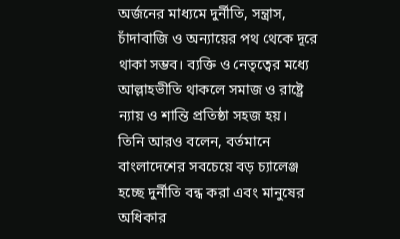অর্জনের মাধ্যমে দুর্নীতি, সন্ত্রাস, চাঁদাবাজি ও অন্যায়ের পথ থেকে দূরে থাকা সম্ভব। ব্যক্তি ও নেতৃত্বের মধ্যে আল্লাহভীতি থাকলে সমাজ ও রাষ্ট্রে ন্যায় ও শান্তি প্রতিষ্ঠা সহজ হয়।
তিনি আরও বলেন, বর্তমানে বাংলাদেশের সবচেয়ে বড় চ্যালেঞ্জ হচ্ছে দুর্নীতি বন্ধ করা এবং মানুষের অধিকার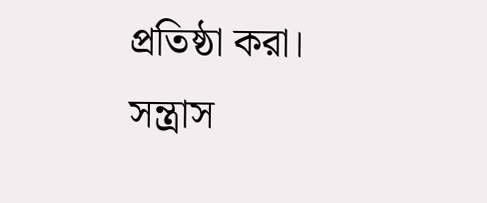প্রতিষ্ঠা করা। সন্ত্রাস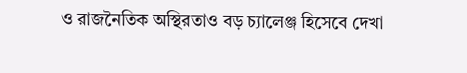ও রাজনৈতিক অস্থিরতাও বড় চ্যালেঞ্জ হিসেবে দেখা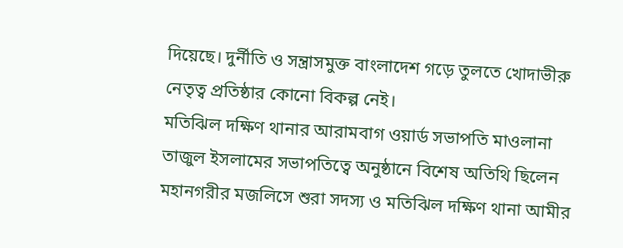দিয়েছে। দুর্নীতি ও সন্ত্রাসমুক্ত বাংলাদেশ গড়ে তুলতে খোদাভীরু নেতৃত্ব প্রতিষ্ঠার কোনো বিকল্প নেই।
মতিঝিল দক্ষিণ থানার আরামবাগ ওয়ার্ড সভাপতি মাওলানা তাজুল ইসলামের সভাপতিত্বে অনুষ্ঠানে বিশেষ অতিথি ছিলেন মহানগরীর মজলিসে শুরা সদস্য ও মতিঝিল দক্ষিণ থানা আমীর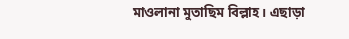মাওলানা মুতাছিম বিল্লাহ। এছাড়া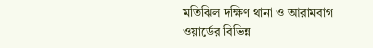মতিঝিল দক্ষিণ থানা ও আরামবাগ ওয়ার্ডের বিভিন্ন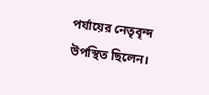পর্যায়ের নেতৃবৃন্দ উপস্থিত ছিলেন।